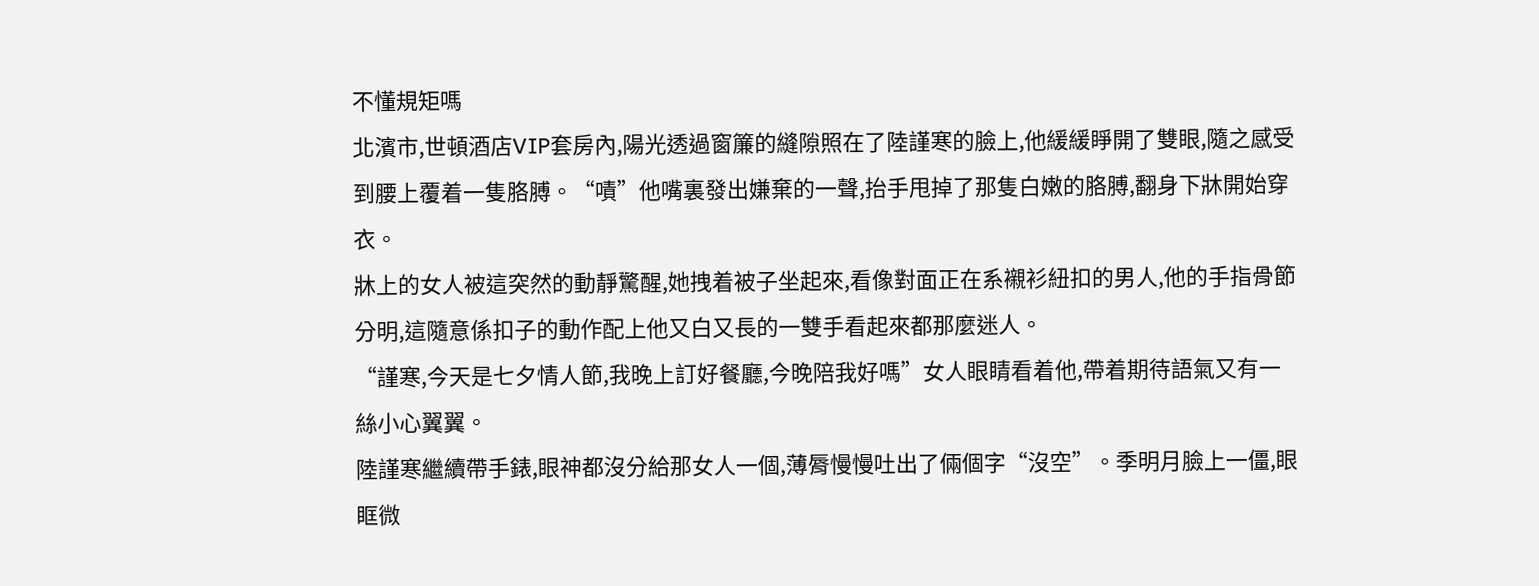不懂規矩嗎
北濱市,世頓酒店VIP套房內,陽光透過窗簾的縫隙照在了陸謹寒的臉上,他緩緩睜開了雙眼,隨之感受到腰上覆着一隻胳膊。“嘖”他嘴裏發出嫌棄的一聲,抬手甩掉了那隻白嫩的胳膊,翻身下牀開始穿衣。
牀上的女人被這突然的動靜驚醒,她拽着被子坐起來,看像對面正在系襯衫紐扣的男人,他的手指骨節分明,這隨意係扣子的動作配上他又白又長的一雙手看起來都那麼迷人。
“謹寒,今天是七夕情人節,我晚上訂好餐廳,今晚陪我好嗎”女人眼睛看着他,帶着期待語氣又有一絲小心翼翼。
陸謹寒繼續帶手錶,眼神都沒分給那女人一個,薄脣慢慢吐出了倆個字“沒空”。季明月臉上一僵,眼眶微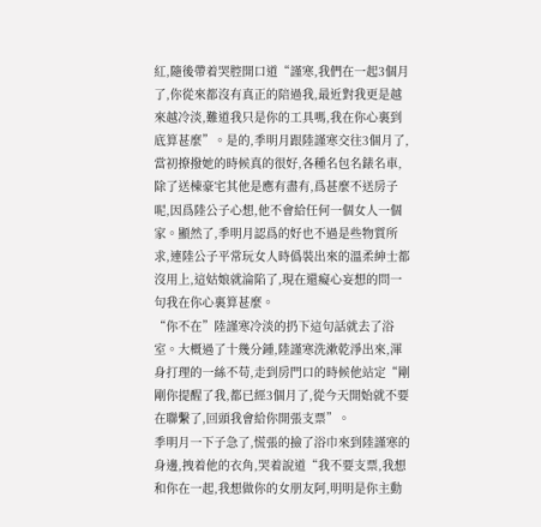紅,隨後帶着哭腔開口道“謹寒,我們在一起3個月了,你從來都沒有真正的陪過我,最近對我更是越來越冷淡,難道我只是你的工具嗎,我在你心裏到底算甚麼”。是的,季明月跟陸謹寒交往3個月了,當初撩撥她的時候真的很好,各種名包名錶名車,除了送棟豪宅其他是應有盡有,爲甚麼不送房子呢,因爲陸公子心想,他不會給任何一個女人一個家。顯然了,季明月認爲的好也不過是些物質所求,連陸公子平常玩女人時僞裝出來的溫柔紳士都沒用上,這姑娘就淪陷了,現在還癡心妄想的問一句我在你心裏算甚麼。
“你不在”陸謹寒冷淡的扔下這句話就去了浴室。大概過了十幾分鍾,陸謹寒洗漱乾淨出來,渾身打理的一絲不苟,走到房門口的時候他站定“剛剛你提醒了我,都已經3個月了,從今天開始就不要在聯繫了,回頭我會給你開張支票”。
季明月一下子急了,慌張的撿了浴巾來到陸謹寒的身邊,拽着他的衣角,哭着說道“我不要支票,我想和你在一起,我想做你的女朋友阿,明明是你主動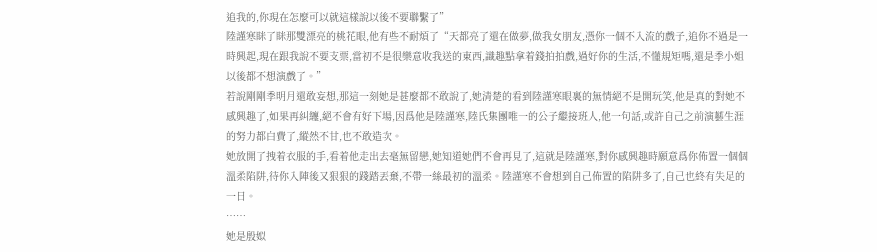追我的,你現在怎麼可以就這樣說以後不要聯繫了”
陸謹寒眯了眯那雙漂亮的桃花眼,他有些不耐煩了“天都亮了還在做夢,做我女朋友,憑你一個不入流的戲子,追你不過是一時興起,現在跟我說不要支票,當初不是很樂意收我送的東西,識趣點拿着錢拍拍戲,過好你的生活,不懂規矩嗎,還是季小姐以後都不想演戲了。”
若說剛剛季明月還敢妄想,那這一刻她是甚麼都不敢說了,她清楚的看到陸謹寒眼裏的無情絕不是開玩笑,他是真的對她不感興趣了,如果再糾纏,絕不會有好下場,因爲他是陸謹寒,陸氏集團唯一的公子繼接班人,他一句話,或許自己之前演藝生涯的努力都白費了,縱然不甘,也不敢造次。
她放開了拽着衣服的手,看着他走出去毫無留戀,她知道她們不會再見了,這就是陸謹寒,對你感興趣時願意爲你佈置一個個溫柔陷阱,待你入陣後又狠狠的踐踏丟棄,不帶一絲最初的溫柔。陸謹寒不會想到自己佈置的陷阱多了,自己也終有失足的一日。
……
她是殷姒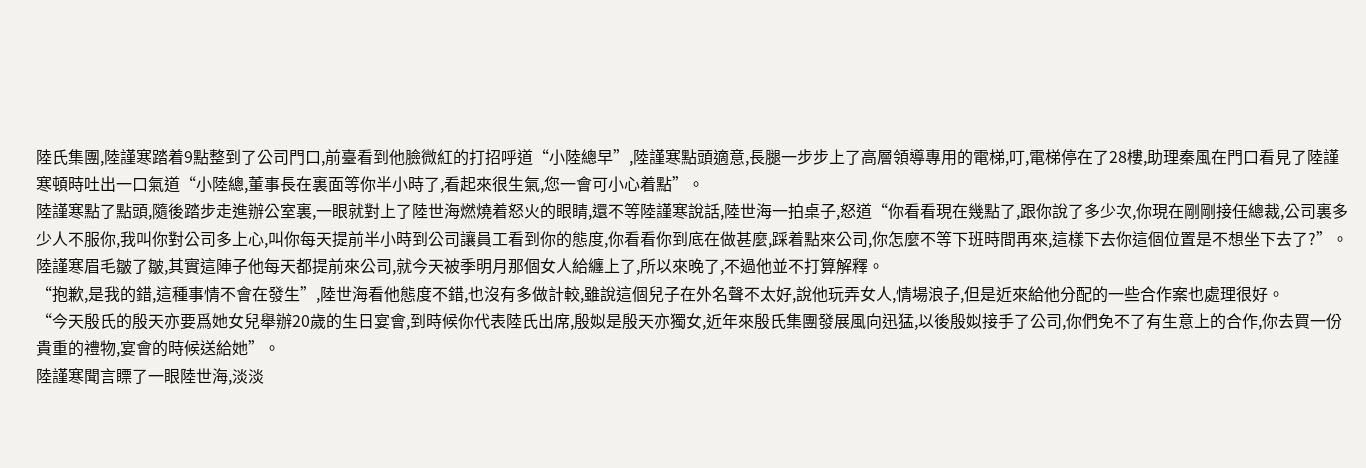陸氏集團,陸謹寒踏着9點整到了公司門口,前臺看到他臉微紅的打招呼道“小陸總早”,陸謹寒點頭適意,長腿一步步上了高層領導專用的電梯,叮,電梯停在了28樓,助理秦風在門口看見了陸謹寒頓時吐出一口氣道“小陸總,董事長在裏面等你半小時了,看起來很生氣,您一會可小心着點”。
陸謹寒點了點頭,隨後踏步走進辦公室裏,一眼就對上了陸世海燃燒着怒火的眼睛,還不等陸謹寒說話,陸世海一拍桌子,怒道“你看看現在幾點了,跟你說了多少次,你現在剛剛接任總裁,公司裏多少人不服你,我叫你對公司多上心,叫你每天提前半小時到公司讓員工看到你的態度,你看看你到底在做甚麼,踩着點來公司,你怎麼不等下班時間再來,這樣下去你這個位置是不想坐下去了?”。
陸謹寒眉毛皺了皺,其實這陣子他每天都提前來公司,就今天被季明月那個女人給纏上了,所以來晚了,不過他並不打算解釋。
“抱歉,是我的錯,這種事情不會在發生”,陸世海看他態度不錯,也沒有多做計較,雖說這個兒子在外名聲不太好,說他玩弄女人,情場浪子,但是近來給他分配的一些合作案也處理很好。
“今天殷氏的殷天亦要爲她女兒舉辦20歲的生日宴會,到時候你代表陸氏出席,殷姒是殷天亦獨女,近年來殷氏集團發展風向迅猛,以後殷姒接手了公司,你們免不了有生意上的合作,你去買一份貴重的禮物,宴會的時候送給她”。
陸謹寒聞言瞟了一眼陸世海,淡淡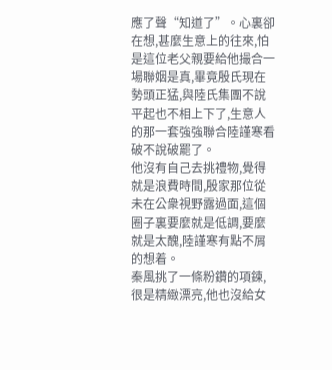應了聲“知道了”。心裏卻在想,甚麼生意上的往來,怕是這位老父親要給他撮合一場聯姻是真,畢竟殷氏現在勢頭正猛,與陸氏集團不說平起也不相上下了,生意人的那一套強強聯合陸謹寒看破不說破罷了。
他沒有自己去挑禮物,覺得就是浪費時間,殷家那位從未在公衆視野露過面,這個圈子裏要麼就是低調,要麼就是太醜,陸謹寒有點不屑的想着。
秦風挑了一條粉鑽的項鍊,很是精緻漂亮,他也沒給女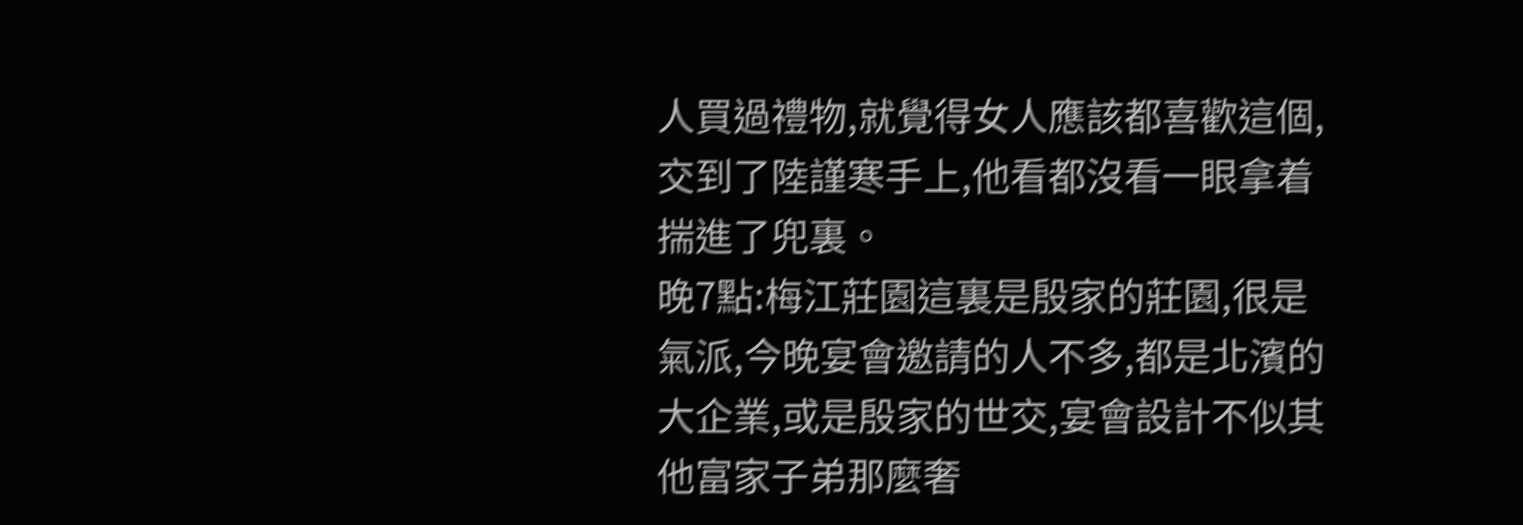人買過禮物,就覺得女人應該都喜歡這個,交到了陸謹寒手上,他看都沒看一眼拿着揣進了兜裏。
晚7點:梅江莊園這裏是殷家的莊園,很是氣派,今晚宴會邀請的人不多,都是北濱的大企業,或是殷家的世交,宴會設計不似其他富家子弟那麼奢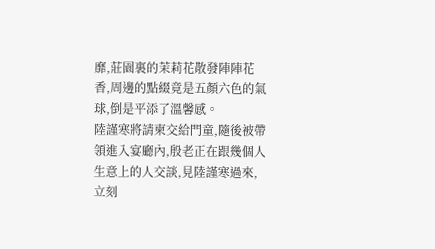靡,莊園裏的茉莉花散發陣陣花香,周邊的點綴竟是五顏六色的氣球,倒是平添了溫馨感。
陸謹寒將請柬交給門童,隨後被帶領進入宴廳內,殷老正在跟幾個人生意上的人交談,見陸謹寒過來,立刻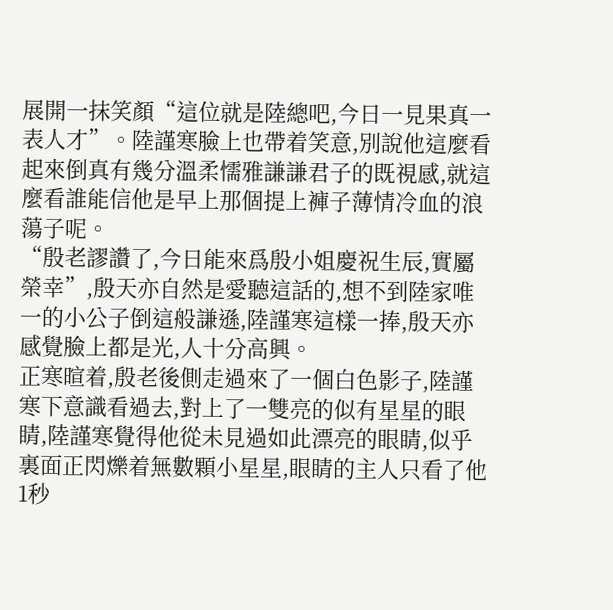展開一抹笑顏“這位就是陸總吧,今日一見果真一表人才”。陸謹寒臉上也帶着笑意,別說他這麼看起來倒真有幾分溫柔懦雅謙謙君子的既視感,就這麼看誰能信他是早上那個提上褲子薄情冷血的浪蕩子呢。
“殷老謬讚了,今日能來爲殷小姐慶祝生辰,實屬榮幸”,殷天亦自然是愛聽這話的,想不到陸家唯一的小公子倒這般謙遜,陸謹寒這樣一捧,殷天亦感覺臉上都是光,人十分高興。
正寒暄着,殷老後側走過來了一個白色影子,陸謹寒下意識看過去,對上了一雙亮的似有星星的眼睛,陸謹寒覺得他從未見過如此漂亮的眼睛,似乎裏面正閃爍着無數顆小星星,眼睛的主人只看了他1秒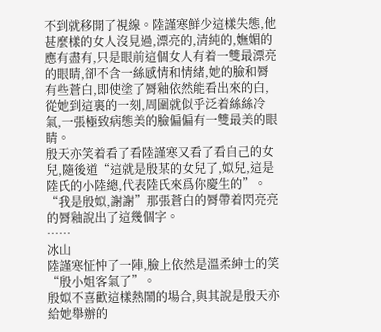不到就移開了視線。陸謹寒鮮少這樣失態,他甚麼樣的女人沒見過,漂亮的,清純的,嫵媚的應有盡有,只是眼前這個女人有着一雙最漂亮的眼睛,卻不含一絲感情和情緒,她的臉和脣有些蒼白,即使塗了脣釉依然能看出來的白,從她到這裏的一刻,周圍就似乎泛着絲絲冷氣,一張極致病態美的臉偏偏有一雙最美的眼睛。
殷天亦笑着看了看陸謹寒又看了看自己的女兒,隨後道“這就是殷某的女兒了,姒兒,這是陸氏的小陸總,代表陸氏來爲你慶生的”。
“我是殷姒,謝謝”那張蒼白的脣帶着閃亮亮的脣釉說出了這幾個字。
……
冰山
陸謹寒怔忡了一陣,臉上依然是溫柔紳士的笑“殷小姐客氣了”。
殷姒不喜歡這樣熱鬧的場合,與其說是殷天亦給她舉辦的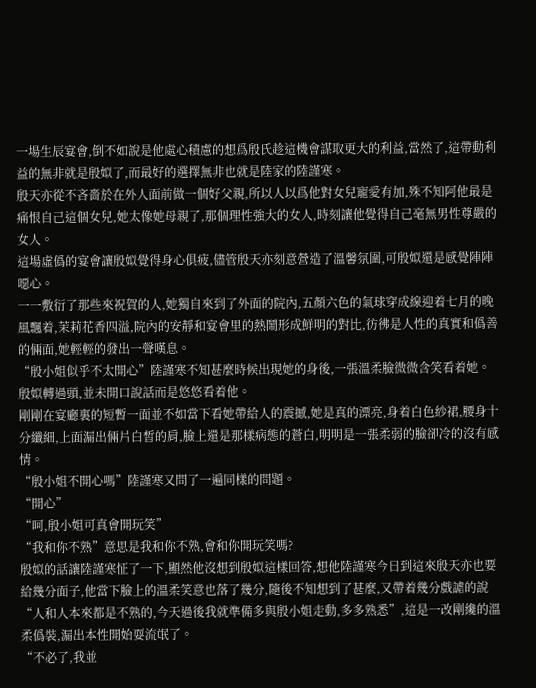一場生辰宴會,倒不如說是他處心積慮的想爲殷氏趁這機會謀取更大的利益,當然了,這帶動利益的無非就是殷姒了,而最好的選擇無非也就是陸家的陸謹寒。
殷天亦從不吝嗇於在外人面前做一個好父親,所以人以爲他對女兒寵愛有加,殊不知阿他最是痛恨自己這個女兒,她太像她母親了,那個理性強大的女人,時刻讓他覺得自己毫無男性尊嚴的女人。
這場虛僞的宴會讓殷姒覺得身心俱疲,儘管殷天亦刻意營造了溫馨氛圍,可殷姒還是感覺陣陣噁心。
一一敷衍了那些來祝賀的人,她獨自來到了外面的院內,五顏六色的氣球穿成線迎着七月的晚風飄着,茉莉花香四溢,院內的安靜和宴會里的熱鬧形成鮮明的對比,彷彿是人性的真實和僞善的倆面,她輕輕的發出一聲嘆息。
“殷小姐似乎不太開心”陸謹寒不知甚麼時候出現她的身後,一張溫柔臉微微含笑看着她。
殷姒轉過頭,並未開口說話而是悠悠看着他。
剛剛在宴廳裏的短暫一面並不如當下看她帶給人的震撼,她是真的漂亮,身着白色紗裙,腰身十分纖細,上面漏出倆片白皙的肩,臉上還是那樣病態的蒼白,明明是一張柔弱的臉卻冷的沒有感情。
“殷小姐不開心嗎”陸謹寒又問了一遍同樣的問題。
“開心”
“呵,殷小姐可真會開玩笑”
“我和你不熟”意思是我和你不熟,會和你開玩笑嗎?
殷姒的話讓陸謹寒怔了一下,顯然他沒想到殷姒這樣回答,想他陸謹寒今日到這來殷天亦也要給幾分面子,他當下臉上的溫柔笑意也落了幾分,隨後不知想到了甚麼,又帶着幾分戲謔的說“人和人本來都是不熟的,今天過後我就準備多與殷小姐走動,多多熟悉”,這是一改剛纔的溫柔僞裝,漏出本性開始耍流氓了。
“不必了,我並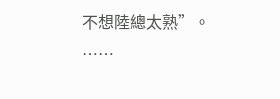不想陸總太熟”。
……